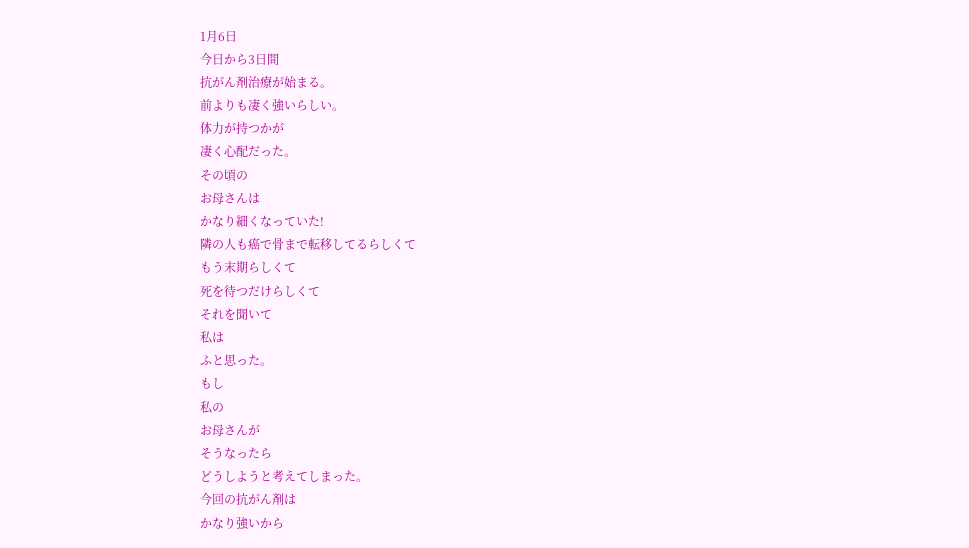1月6日
今日から3日間
抗がん剤治療が始まる。
前よりも凄く強いらしい。
体力が持つかが
凄く心配だった。
その頃の
お母さんは
かなり細くなっていた!
隣の人も癌で骨まで転移してるらしくて
もう末期らしくて
死を待つだけらしくて
それを聞いて
私は
ふと思った。
もし
私の
お母さんが
そうなったら
どうしようと考えてしまった。
今回の抗がん剤は
かなり強いから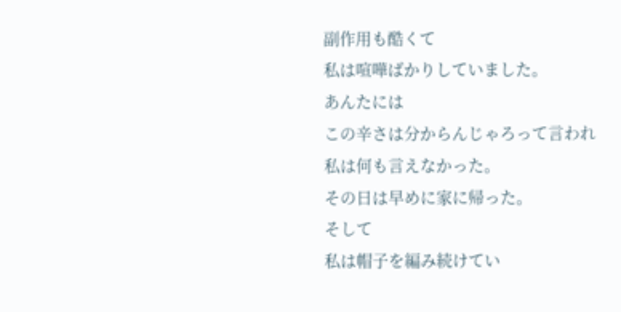副作用も酷くて
私は喧嘩ばかりしていました。
あんたには
この辛さは分からんじゃろって言われ
私は何も言えなかった。
その日は早めに家に帰った。
そして
私は帽子を編み続けてい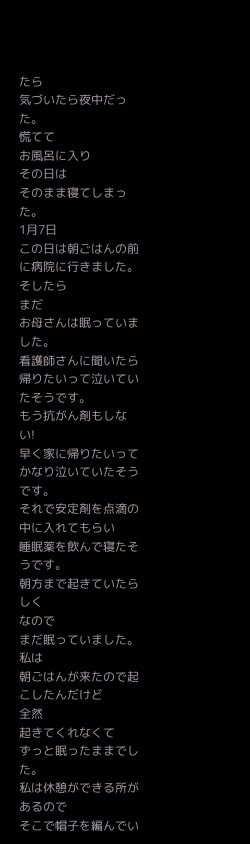たら
気づいたら夜中だった。
慌てて
お風呂に入り
その日は
そのまま寝てしまった。
1月7日
この日は朝ごはんの前に病院に行きました。
そしたら
まだ
お母さんは眠っていました。
看護師さんに聞いたら
帰りたいって泣いていたそうです。
もう抗がん剤もしない!
早く家に帰りたいって
かなり泣いていたそうです。
それで安定剤を点滴の中に入れてもらい
睡眠薬を飲んで寝たそうです。
朝方まで起きていたらしく
なので
まだ眠っていました。
私は
朝ごはんが来たので起こしたんだけど
全然
起きてくれなくて
ずっと眠ったままでした。
私は休憩ができる所があるので
そこで帽子を編んでい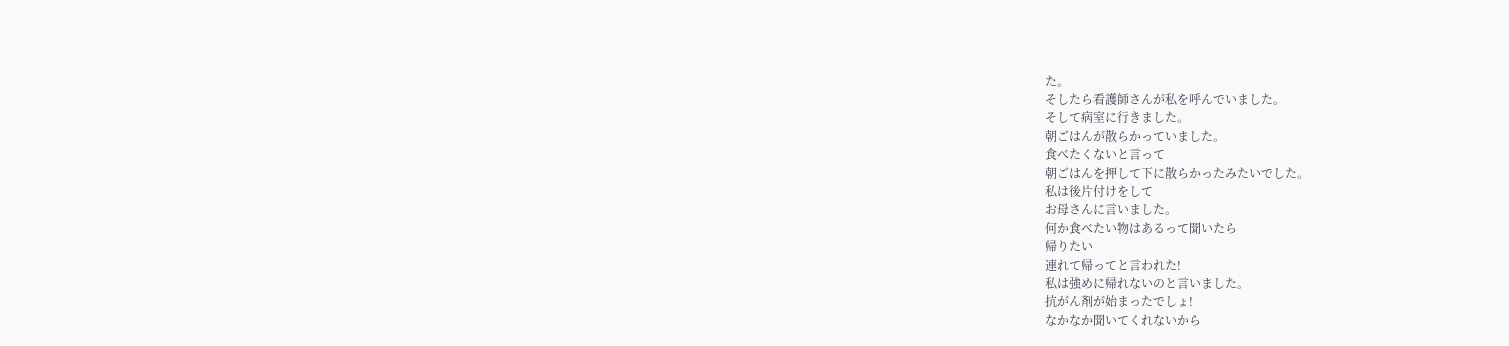た。
そしたら看護師さんが私を呼んでいました。
そして病室に行きました。
朝ごはんが散らかっていました。
食べたくないと言って
朝ごはんを押して下に散らかったみたいでした。
私は後片付けをして
お母さんに言いました。
何か食べたい物はあるって聞いたら
帰りたい
連れて帰ってと言われた!
私は強めに帰れないのと言いました。
抗がん剤が始まったでしょ!
なかなか聞いてくれないから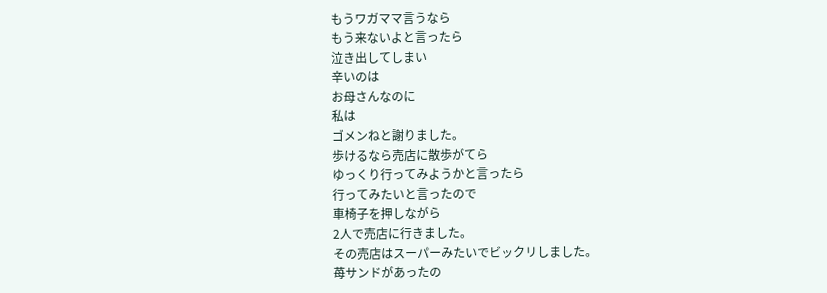もうワガママ言うなら
もう来ないよと言ったら
泣き出してしまい
辛いのは
お母さんなのに
私は
ゴメンねと謝りました。
歩けるなら売店に散歩がてら
ゆっくり行ってみようかと言ったら
行ってみたいと言ったので
車椅子を押しながら
2人で売店に行きました。
その売店はスーパーみたいでビックリしました。
苺サンドがあったの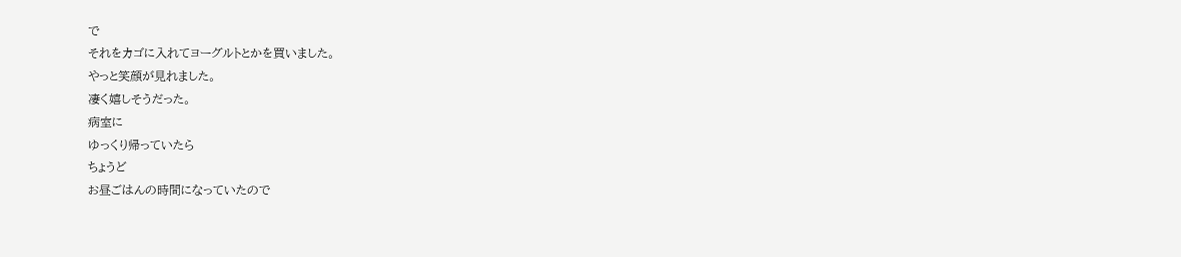で
それをカゴに入れてヨーグルトとかを買いました。
やっと笑顔が見れました。
凄く嬉しそうだった。
病室に
ゆっくり帰っていたら
ちょうど
お昼ごはんの時間になっていたので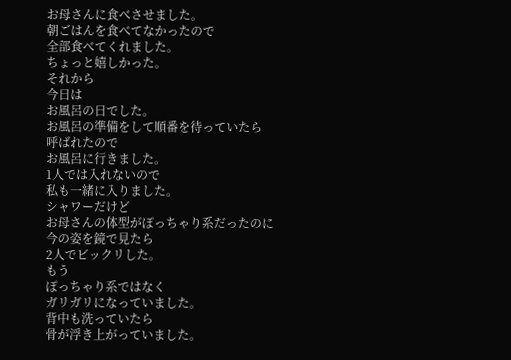お母さんに食べさせました。
朝ごはんを食べてなかったので
全部食べてくれました。
ちょっと嬉しかった。
それから
今日は
お風呂の日でした。
お風呂の準備をして順番を待っていたら
呼ばれたので
お風呂に行きました。
1人では入れないので
私も一緒に入りました。
シャワーだけど
お母さんの体型がぽっちゃり系だったのに
今の姿を鏡で見たら
2人でビックリした。
もう
ぽっちゃり系ではなく
ガリガリになっていました。
背中も洗っていたら
骨が浮き上がっていました。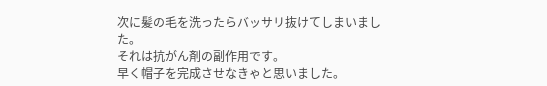次に髪の毛を洗ったらバッサリ抜けてしまいました。
それは抗がん剤の副作用です。
早く帽子を完成させなきゃと思いました。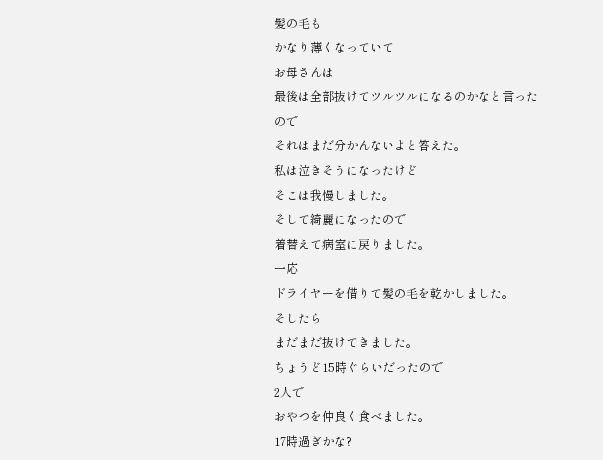髪の毛も
かなり薄くなっていて
お母さんは
最後は全部抜けてツルツルになるのかなと言ったので
それはまだ分かんないよと答えた。
私は泣きそうになったけど
そこは我慢しました。
そして綺麗になったので
着替えて病室に戻りました。
一応
ドライヤーを借りて髪の毛を乾かしました。
そしたら
まだまだ抜けてきました。
ちょうど15時ぐらいだったので
2人で
おやつを仲良く食べました。
17時過ぎかな?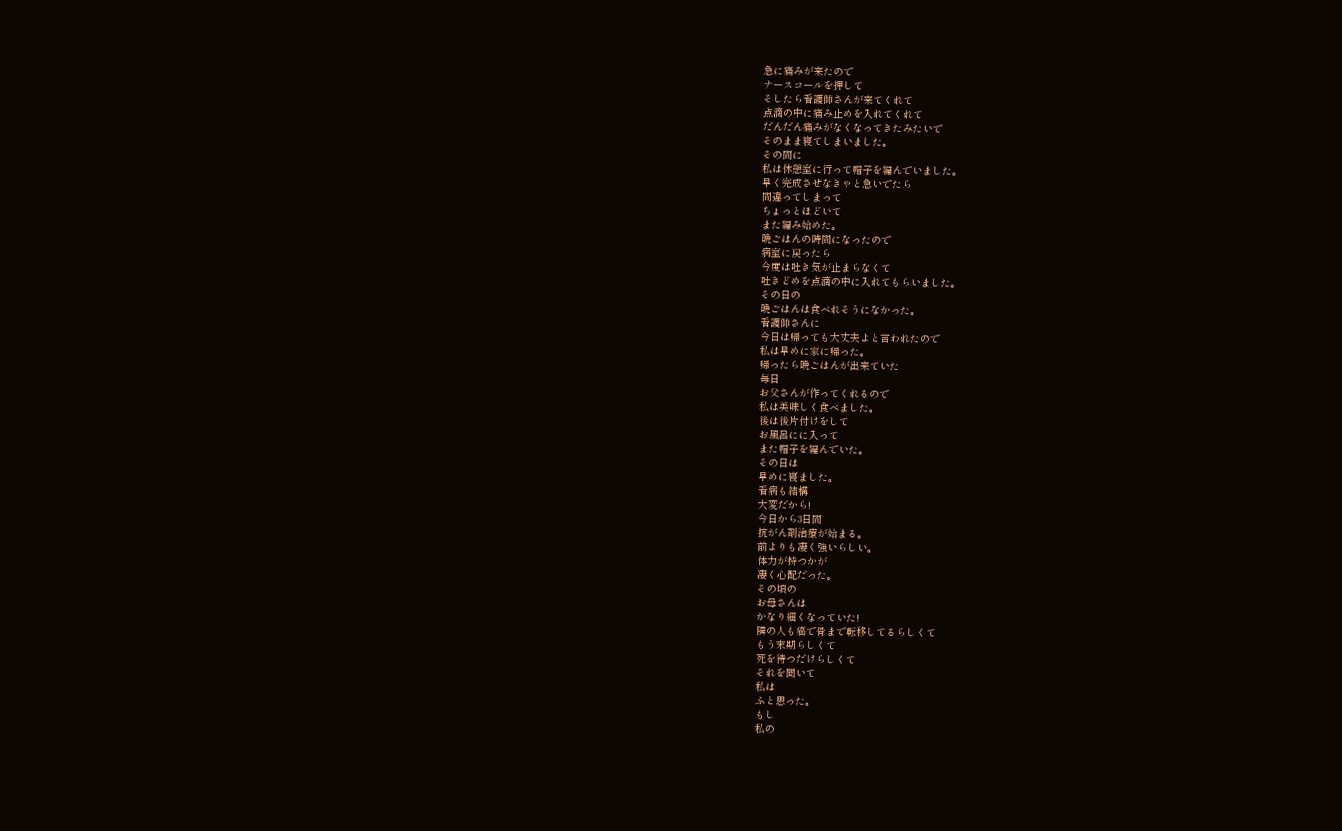急に痛みが来たので
ナースコールを押して
そしたら看護師さんが来てくれて
点滴の中に痛み止めを入れてくれて
だんだん痛みがなくなってきたみたいで
そのまま寝てしまいました。
その間に
私は休憩室に行って帽子を編んでいました。
早く完成させなきゃと急いでたら
間違ってしまって
ちょっとほどいて
また編み始めた。
晩ごはんの時間になったので
病室に戻ったら
今度は吐き気が止まらなくて
吐きどめを点滴の中に入れてもらいました。
その日の
晩ごはんは食べれそうになかった。
看護師さんに
今日は帰っても大丈夫よと言われたので
私は早めに家に帰った。
帰ったら晩ごはんが出来ていた
毎日
お父さんが作ってくれるので
私は美味しく食べました。
後は後片付けをして
お風呂にに入って
また帽子を編んでいた。
その日は
早めに寝ました。
看病も結構
大変だから!
今日から3日間
抗がん剤治療が始まる。
前よりも凄く強いらしい。
体力が持つかが
凄く心配だった。
その頃の
お母さんは
かなり細くなっていた!
隣の人も癌で骨まで転移してるらしくて
もう末期らしくて
死を待つだけらしくて
それを聞いて
私は
ふと思った。
もし
私の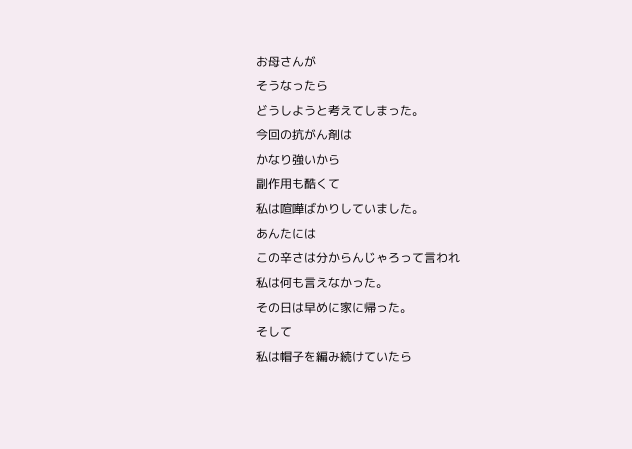お母さんが
そうなったら
どうしようと考えてしまった。
今回の抗がん剤は
かなり強いから
副作用も酷くて
私は喧嘩ばかりしていました。
あんたには
この辛さは分からんじゃろって言われ
私は何も言えなかった。
その日は早めに家に帰った。
そして
私は帽子を編み続けていたら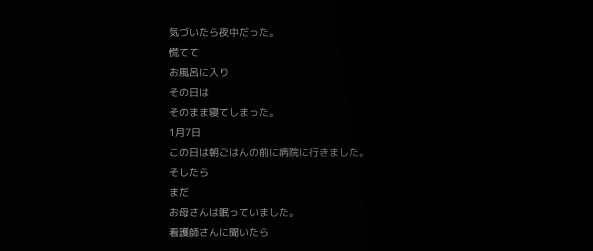気づいたら夜中だった。
慌てて
お風呂に入り
その日は
そのまま寝てしまった。
1月7日
この日は朝ごはんの前に病院に行きました。
そしたら
まだ
お母さんは眠っていました。
看護師さんに聞いたら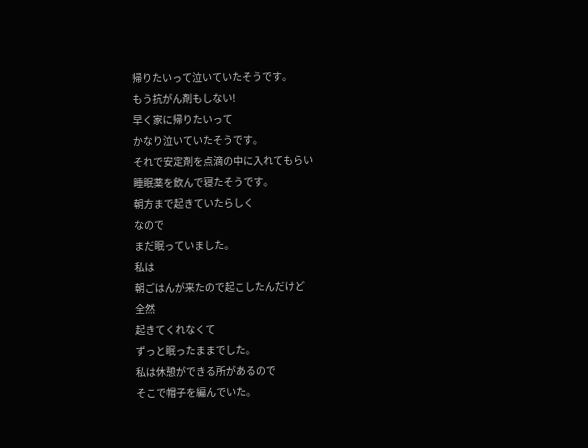帰りたいって泣いていたそうです。
もう抗がん剤もしない!
早く家に帰りたいって
かなり泣いていたそうです。
それで安定剤を点滴の中に入れてもらい
睡眠薬を飲んで寝たそうです。
朝方まで起きていたらしく
なので
まだ眠っていました。
私は
朝ごはんが来たので起こしたんだけど
全然
起きてくれなくて
ずっと眠ったままでした。
私は休憩ができる所があるので
そこで帽子を編んでいた。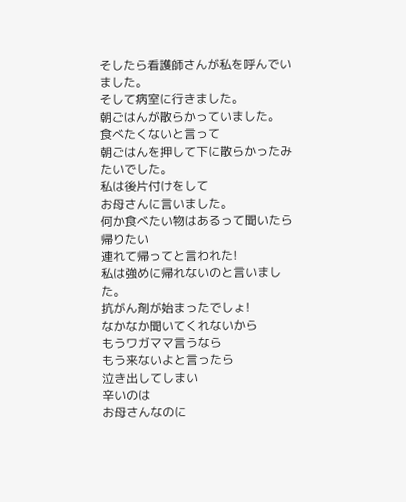そしたら看護師さんが私を呼んでいました。
そして病室に行きました。
朝ごはんが散らかっていました。
食べたくないと言って
朝ごはんを押して下に散らかったみたいでした。
私は後片付けをして
お母さんに言いました。
何か食べたい物はあるって聞いたら
帰りたい
連れて帰ってと言われた!
私は強めに帰れないのと言いました。
抗がん剤が始まったでしょ!
なかなか聞いてくれないから
もうワガママ言うなら
もう来ないよと言ったら
泣き出してしまい
辛いのは
お母さんなのに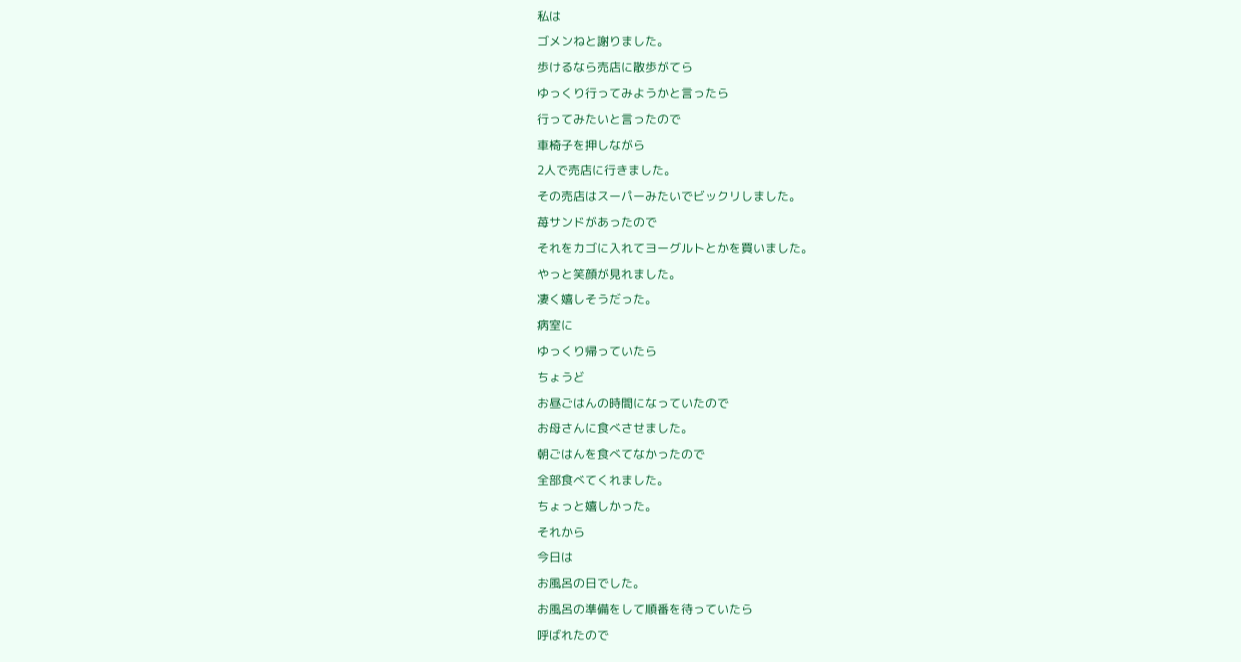私は
ゴメンねと謝りました。
歩けるなら売店に散歩がてら
ゆっくり行ってみようかと言ったら
行ってみたいと言ったので
車椅子を押しながら
2人で売店に行きました。
その売店はスーパーみたいでビックリしました。
苺サンドがあったので
それをカゴに入れてヨーグルトとかを買いました。
やっと笑顔が見れました。
凄く嬉しそうだった。
病室に
ゆっくり帰っていたら
ちょうど
お昼ごはんの時間になっていたので
お母さんに食べさせました。
朝ごはんを食べてなかったので
全部食べてくれました。
ちょっと嬉しかった。
それから
今日は
お風呂の日でした。
お風呂の準備をして順番を待っていたら
呼ばれたので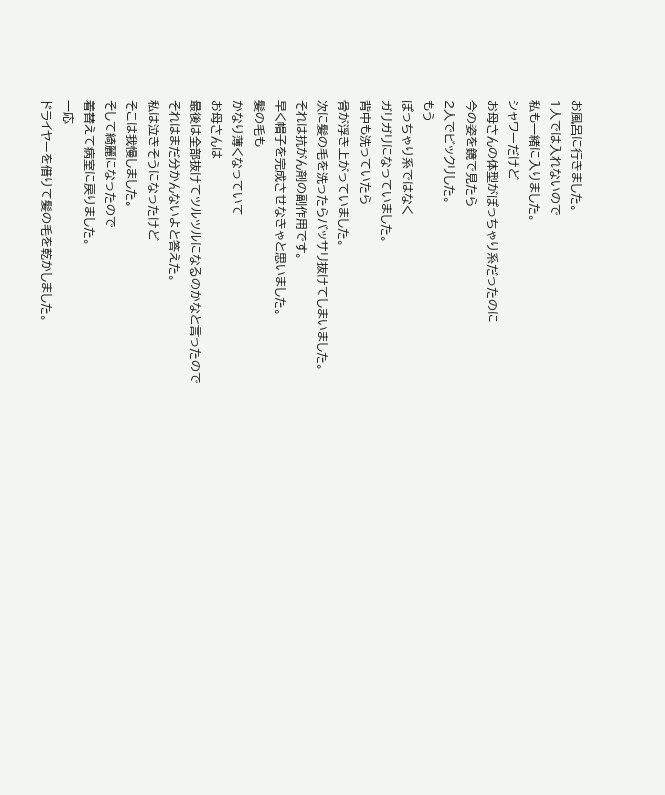お風呂に行きました。
1人では入れないので
私も一緒に入りました。
シャワーだけど
お母さんの体型がぽっちゃり系だったのに
今の姿を鏡で見たら
2人でビックリした。
もう
ぽっちゃり系ではなく
ガリガリになっていました。
背中も洗っていたら
骨が浮き上がっていました。
次に髪の毛を洗ったらバッサリ抜けてしまいました。
それは抗がん剤の副作用です。
早く帽子を完成させなきゃと思いました。
髪の毛も
かなり薄くなっていて
お母さんは
最後は全部抜けてツルツルになるのかなと言ったので
それはまだ分かんないよと答えた。
私は泣きそうになったけど
そこは我慢しました。
そして綺麗になったので
着替えて病室に戻りました。
一応
ドライヤーを借りて髪の毛を乾かしました。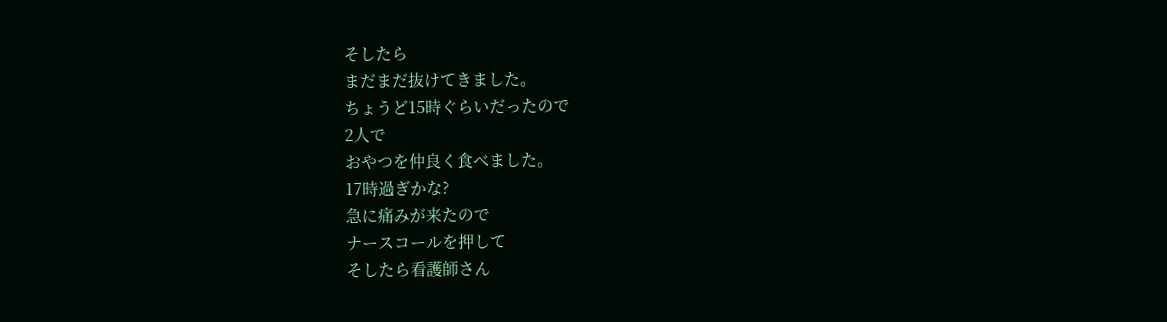そしたら
まだまだ抜けてきました。
ちょうど15時ぐらいだったので
2人で
おやつを仲良く食べました。
17時過ぎかな?
急に痛みが来たので
ナースコールを押して
そしたら看護師さん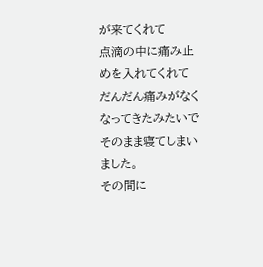が来てくれて
点滴の中に痛み止めを入れてくれて
だんだん痛みがなくなってきたみたいで
そのまま寝てしまいました。
その間に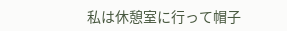私は休憩室に行って帽子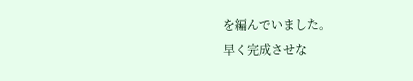を編んでいました。
早く完成させな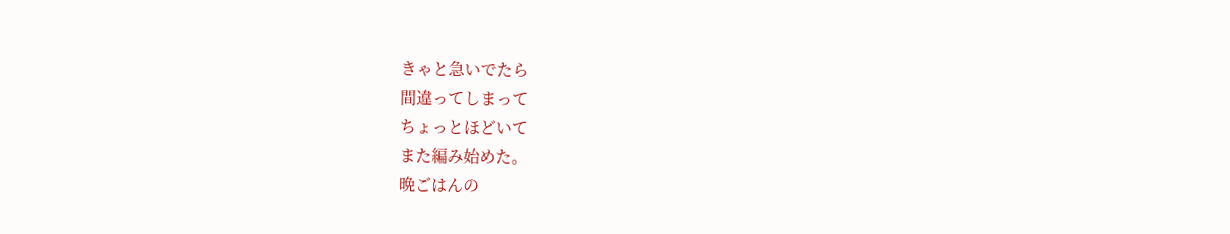きゃと急いでたら
間違ってしまって
ちょっとほどいて
また編み始めた。
晩ごはんの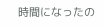時間になったの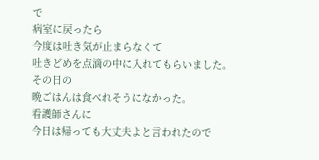で
病室に戻ったら
今度は吐き気が止まらなくて
吐きどめを点滴の中に入れてもらいました。
その日の
晩ごはんは食べれそうになかった。
看護師さんに
今日は帰っても大丈夫よと言われたので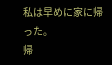私は早めに家に帰った。
帰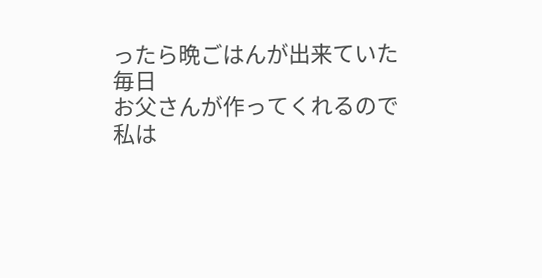ったら晩ごはんが出来ていた
毎日
お父さんが作ってくれるので
私は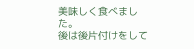美味しく食べました。
後は後片付けをして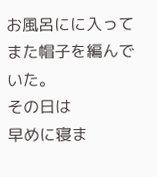お風呂にに入って
また帽子を編んでいた。
その日は
早めに寝ま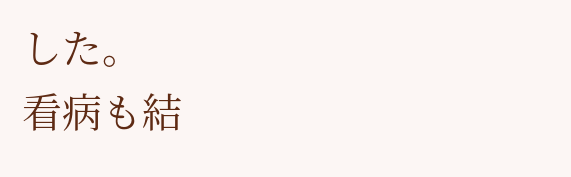した。
看病も結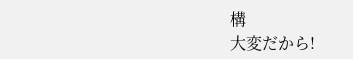構
大変だから!